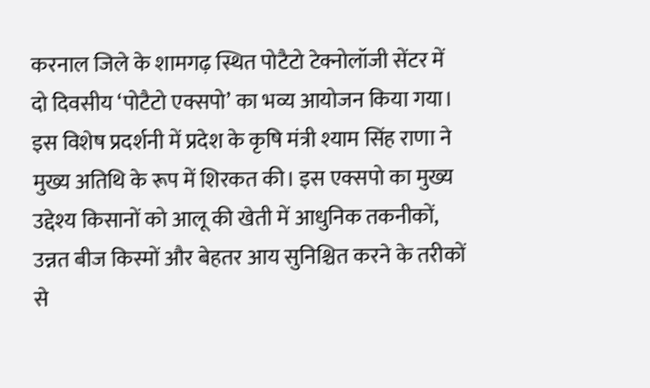करनाल जिले के शामगढ़ स्थित पोटैटो टेक्नोलॉजी सेंटर में दो दिवसीय ‘पोटैटो एक्सपो’ का भव्य आयोजन किया गया। इस विशेष प्रदर्शनी में प्रदेश के कृषि मंत्री श्याम सिंह राणा ने मुख्य अतिथि के रूप में शिरकत की। इस एक्सपो का मुख्य उद्देश्य किसानों को आलू की खेती में आधुनिक तकनीकों, उन्नत बीज किस्मों और बेहतर आय सुनिश्चित करने के तरीकों से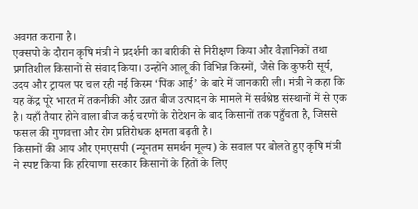अवगत कराना है।
एक्सपो के दौरान कृषि मंत्री ने प्रदर्शनी का बारीकी से निरीक्षण किया और वैज्ञानिकों तथा प्रगतिशील किसानों से संवाद किया। उन्होंने आलू की विभिन्न किस्मों, जैसे कि कुफरी सूर्य, उदय और ट्रायल पर चल रही नई किस्म ‘पिंक आई’ के बारे में जानकारी ली। मंत्री ने कहा कि यह केंद्र पूरे भारत में तकनीकी और उन्नत बीज उत्पादन के मामले में सर्वश्रेष्ठ संस्थानों में से एक है। यहाँ तैयार होने वाला बीज कई चरणों के रोटेशन के बाद किसानों तक पहुँचता है, जिससे फसल की गुणवत्ता और रोग प्रतिरोधक क्षमता बढ़ती है।
किसानों की आय और एमएसपी (न्यूनतम समर्थन मूल्य) के सवाल पर बोलते हुए कृषि मंत्री ने स्पष्ट किया कि हरियाणा सरकार किसानों के हितों के लिए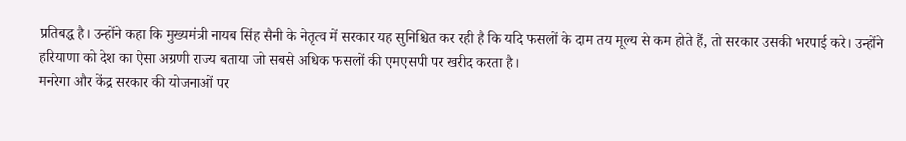प्रतिबद्ध है। उन्होंने कहा कि मुख्यमंत्री नायब सिंह सैनी के नेतृत्व में सरकार यह सुनिश्चित कर रही है कि यदि फसलों के दाम तय मूल्य से कम होते हैं, तो सरकार उसकी भरपाई करे। उन्होंने हरियाणा को देश का ऐसा अग्रणी राज्य बताया जो सबसे अधिक फसलों की एमएसपी पर खरीद करता है।
मनरेगा और केंद्र सरकार की योजनाओं पर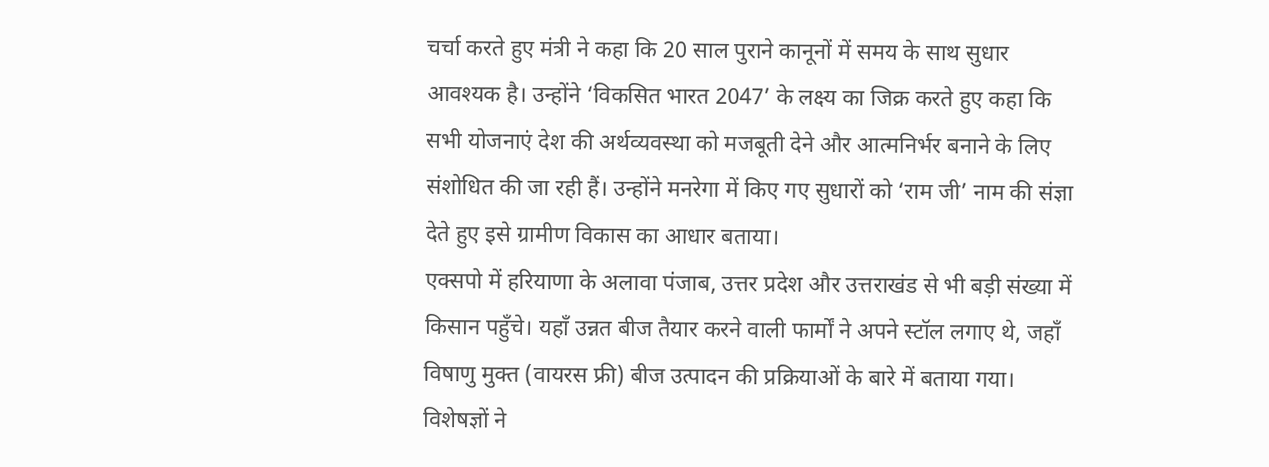चर्चा करते हुए मंत्री ने कहा कि 20 साल पुराने कानूनों में समय के साथ सुधार आवश्यक है। उन्होंने ‘विकसित भारत 2047’ के लक्ष्य का जिक्र करते हुए कहा कि सभी योजनाएं देश की अर्थव्यवस्था को मजबूती देने और आत्मनिर्भर बनाने के लिए संशोधित की जा रही हैं। उन्होंने मनरेगा में किए गए सुधारों को ‘राम जी’ नाम की संज्ञा देते हुए इसे ग्रामीण विकास का आधार बताया।
एक्सपो में हरियाणा के अलावा पंजाब, उत्तर प्रदेश और उत्तराखंड से भी बड़ी संख्या में किसान पहुँचे। यहाँ उन्नत बीज तैयार करने वाली फार्मों ने अपने स्टॉल लगाए थे, जहाँ विषाणु मुक्त (वायरस फ्री) बीज उत्पादन की प्रक्रियाओं के बारे में बताया गया। विशेषज्ञों ने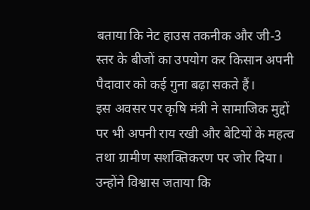बताया कि नेट हाउस तकनीक और जी-3 स्तर के बीजों का उपयोग कर किसान अपनी पैदावार को कई गुना बढ़ा सकते हैं।
इस अवसर पर कृषि मंत्री ने सामाजिक मुद्दों पर भी अपनी राय रखी और बेटियों के महत्व तथा ग्रामीण सशक्तिकरण पर जोर दिया। उन्होंने विश्वास जताया कि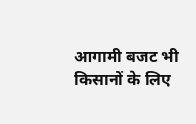आगामी बजट भी किसानों के लिए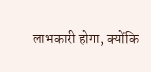लाभकारी होगा, क्योंकि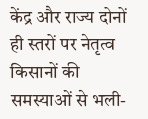केंद्र और राज्य दोनों ही स्तरों पर नेतृत्व किसानों की समस्याओं से भली-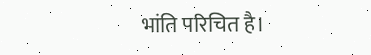भांति परिचित है।